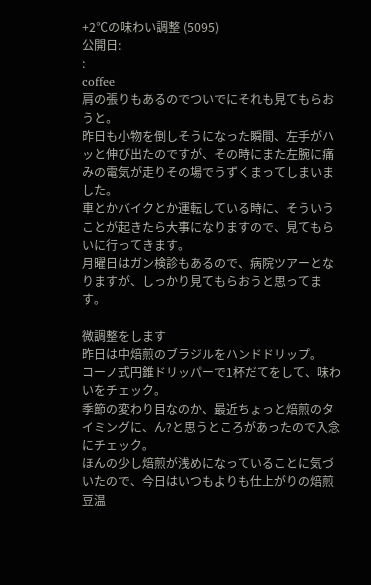+2℃の味わい調整 (5095)
公開日:
:
coffee
肩の張りもあるのでついでにそれも見てもらおうと。
昨日も小物を倒しそうになった瞬間、左手がハッと伸び出たのですが、その時にまた左腕に痛みの電気が走りその場でうずくまってしまいました。
車とかバイクとか運転している時に、そういうことが起きたら大事になりますので、見てもらいに行ってきます。
月曜日はガン検診もあるので、病院ツアーとなりますが、しっかり見てもらおうと思ってます。

微調整をします
昨日は中焙煎のブラジルをハンドドリップ。
コーノ式円錐ドリッパーで1杯だてをして、味わいをチェック。
季節の変わり目なのか、最近ちょっと焙煎のタイミングに、ん?と思うところがあったので入念にチェック。
ほんの少し焙煎が浅めになっていることに気づいたので、今日はいつもよりも仕上がりの焙煎豆温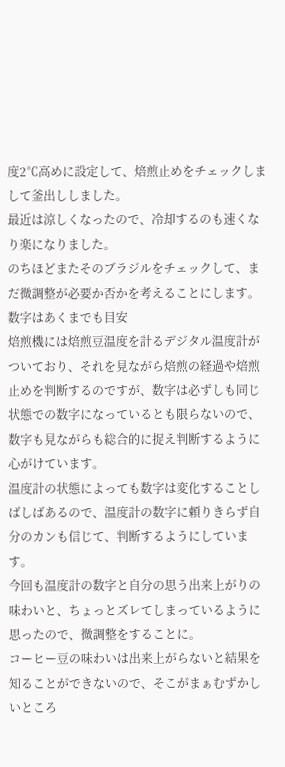度2℃高めに設定して、焙煎止めをチェックしまして釜出ししました。
最近は涼しくなったので、冷却するのも速くなり楽になりました。
のちほどまたそのブラジルをチェックして、まだ微調整が必要か否かを考えることにします。
数字はあくまでも目安
焙煎機には焙煎豆温度を計るデジタル温度計がついており、それを見ながら焙煎の経過や焙煎止めを判断するのですが、数字は必ずしも同じ状態での数字になっているとも限らないので、数字も見ながらも総合的に捉え判断するように心がけています。
温度計の状態によっても数字は変化することしばしばあるので、温度計の数字に頼りきらず自分のカンも信じて、判断するようにしています。
今回も温度計の数字と自分の思う出来上がりの味わいと、ちょっとズレてしまっているように思ったので、微調整をすることに。
コーヒー豆の味わいは出来上がらないと結果を知ることができないので、そこがまぁむずかしいところ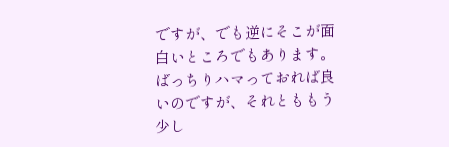ですが、でも逆にそこが面白いところでもあります。
ばっちりハマっておれば良いのですが、それとももう少し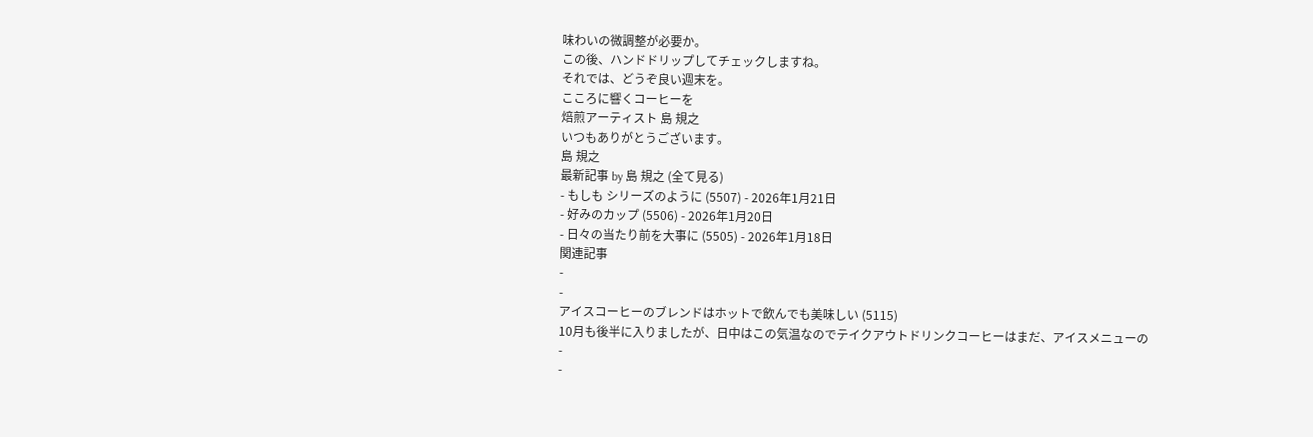味わいの微調整が必要か。
この後、ハンドドリップしてチェックしますね。
それでは、どうぞ良い週末を。
こころに響くコーヒーを
焙煎アーティスト 島 規之
いつもありがとうございます。
島 規之
最新記事 by 島 規之 (全て見る)
- もしも シリーズのように (5507) - 2026年1月21日
- 好みのカップ (5506) - 2026年1月20日
- 日々の当たり前を大事に (5505) - 2026年1月18日
関連記事
-
-
アイスコーヒーのブレンドはホットで飲んでも美味しい (5115)
10月も後半に入りましたが、日中はこの気温なのでテイクアウトドリンクコーヒーはまだ、アイスメニューの
-
-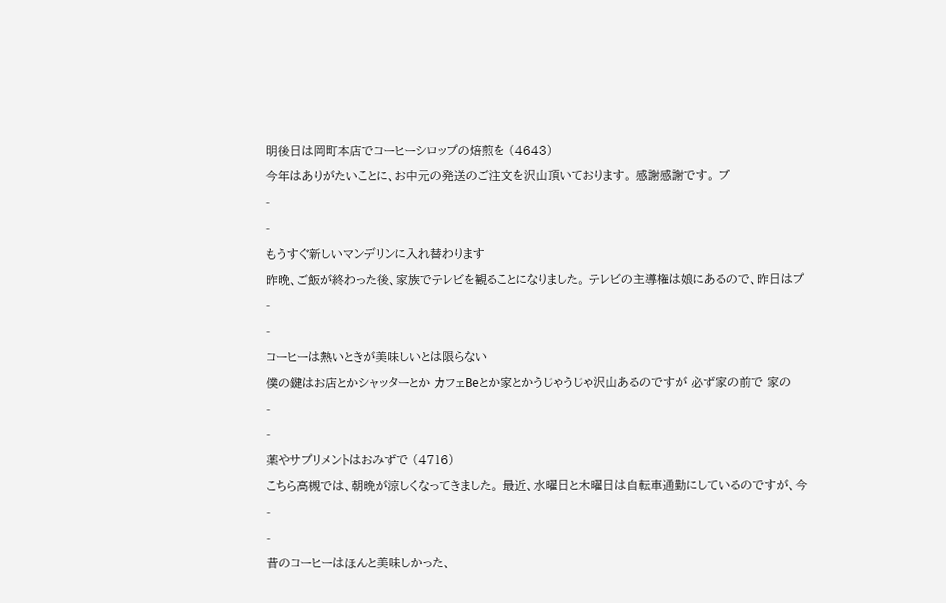明後日は岡町本店でコーヒーシロップの焙煎を (4643)
今年はありがたいことに、お中元の発送のご注文を沢山頂いております。 感謝感謝です。 ブ
-
-
もうすぐ新しいマンデリンに入れ替わります
昨晩、ご飯が終わった後、家族でテレビを観ることになりました。 テレビの主導権は娘にあるので、昨日はプ
-
-
コーヒーは熱いときが美味しいとは限らない
僕の鍵はお店とかシャッターとか カフェBeとか家とかうじゃうじゃ沢山あるのですが 必ず家の前で 家の
-
-
薬やサプリメントはおみずで (4716)
こちら高槻では、朝晩が涼しくなってきました。 最近、水曜日と木曜日は自転車通勤にしているのですが、今
-
-
昔のコーヒーはほんと美味しかった、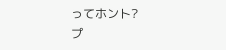ってホント?
プ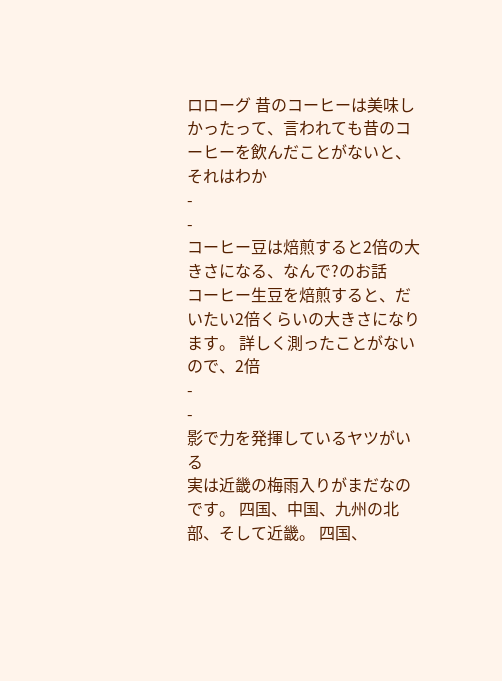ロローグ 昔のコーヒーは美味しかったって、言われても昔のコーヒーを飲んだことがないと、それはわか
-
-
コーヒー豆は焙煎すると2倍の大きさになる、なんで?のお話
コーヒー生豆を焙煎すると、だいたい2倍くらいの大きさになります。 詳しく測ったことがないので、2倍
-
-
影で力を発揮しているヤツがいる
実は近畿の梅雨入りがまだなのです。 四国、中国、九州の北部、そして近畿。 四国、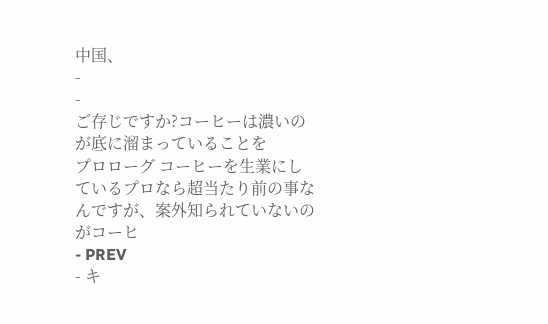中国、
-
-
ご存じですか?コーヒーは濃いのが底に溜まっていることを
プロローグ コーヒーを生業にしているプロなら超当たり前の事なんですが、案外知られていないのがコーヒ
- PREV
- キ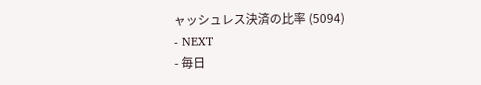ャッシュレス決済の比率 (5094)
- NEXT
- 毎日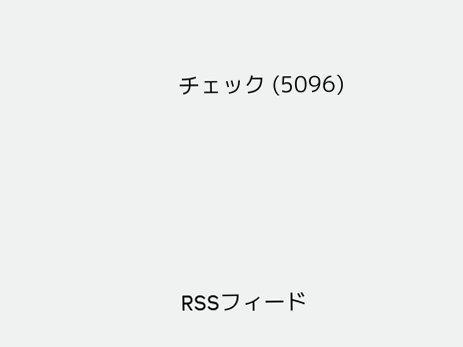チェック (5096)








RSSフィード